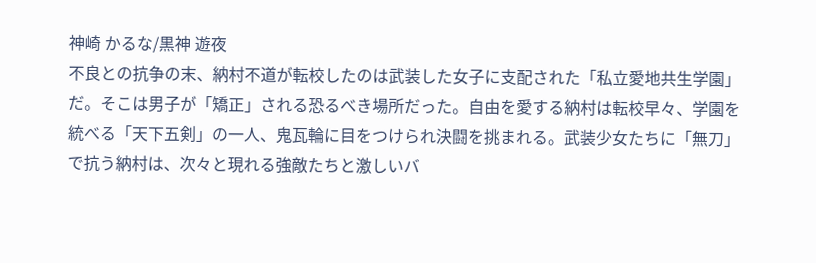神崎 かるな/黒神 遊夜
不良との抗争の末、納村不道が転校したのは武装した女子に支配された「私立愛地共生学園」だ。そこは男子が「矯正」される恐るべき場所だった。自由を愛する納村は転校早々、学園を統べる「天下五剣」の一人、鬼瓦輪に目をつけられ決闘を挑まれる。武装少女たちに「無刀」で抗う納村は、次々と現れる強敵たちと激しいバ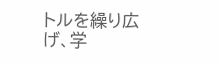トルを繰り広げ、学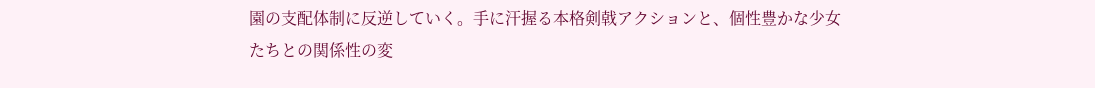園の支配体制に反逆していく。手に汗握る本格剣戟アクションと、個性豊かな少女たちとの関係性の変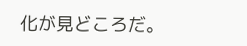化が見どころだ。